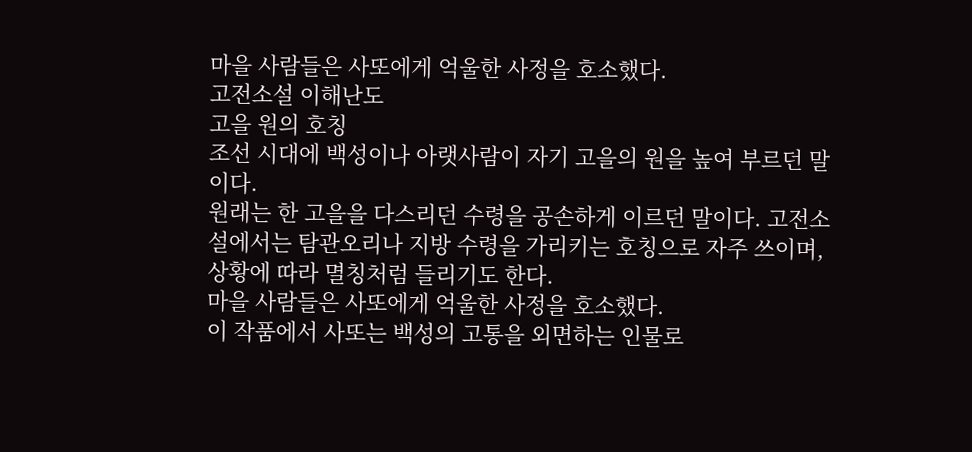마을 사람들은 사또에게 억울한 사정을 호소했다.
고전소설 이해난도
고을 원의 호칭
조선 시대에 백성이나 아랫사람이 자기 고을의 원을 높여 부르던 말이다.
원래는 한 고을을 다스리던 수령을 공손하게 이르던 말이다. 고전소설에서는 탐관오리나 지방 수령을 가리키는 호칭으로 자주 쓰이며, 상황에 따라 멸칭처럼 들리기도 한다.
마을 사람들은 사또에게 억울한 사정을 호소했다.
이 작품에서 사또는 백성의 고통을 외면하는 인물로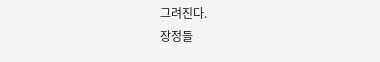그려진다.
장정들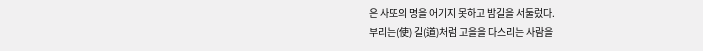은 사또의 명을 어기지 못하고 밤길을 서둘렀다.
부리는(使) 길(道)처럼 고을을 다스리는 사람을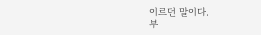이르던 말이다.
부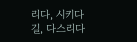리다, 시키다
길, 다스리다